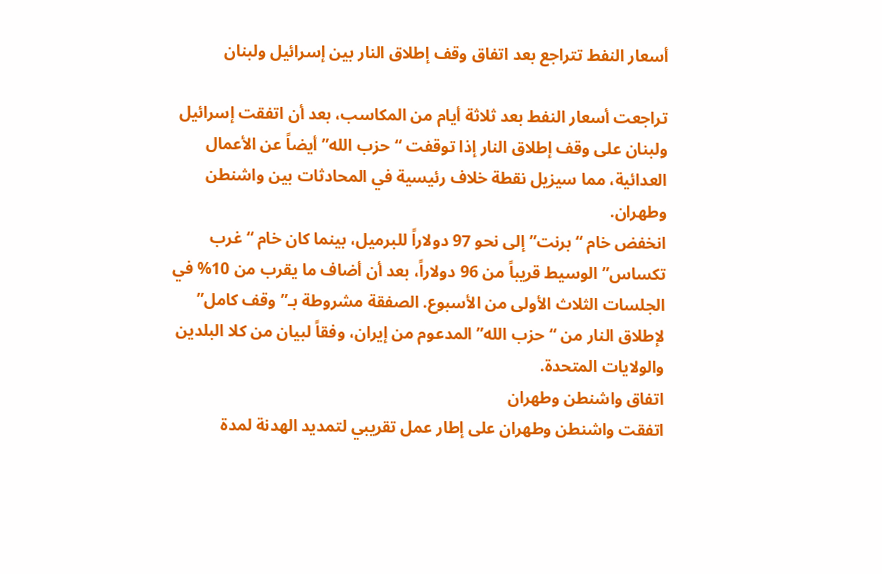أسعار النفط تتراجع بعد اتفاق وقف إطلاق النار بين إسرائيل ولبنان

تراجعت أسعار النفط بعد ثلاثة أيام من المكاسب، بعد أن اتفقت إسرائيل ولبنان على وقف إطلاق النار إذا توقفت “حزب الله” أيضاً عن الأعمال العدائية، مما سيزيل نقطة خلاف رئيسية في المحادثات بين واشنطن وطهران.
انخفض خام “برنت” إلى نحو 97 دولاراً للبرميل، بينما كان خام “غرب تكساس” الوسيط قريباً من 96 دولاراً، بعد أن أضاف ما يقرب من 10% في الجلسات الثلاث الأولى من الأسبوع. الصفقة مشروطة بـ”وقف كامل” لإطلاق النار من “حزب الله” المدعوم من إيران، وفقاً لبيان من كلا البلدين والولايات المتحدة.
اتفاق واشنطن وطهران
اتفقت واشنطن وطهران على إطار عمل تقريبي لتمديد الهدنة لمدة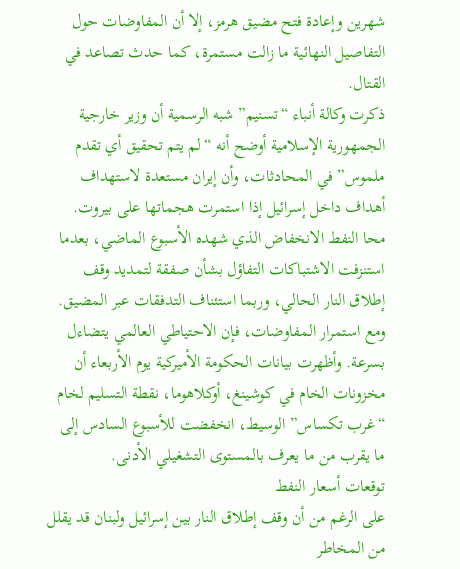شهرين وإعادة فتح مضيق هرمز، إلا أن المفاوضات حول التفاصيل النهائية ما زالت مستمرة، كما حدث تصاعد في القتال.
ذكرت وكالة أنباء “تسنيم” شبه الرسمية أن وزير خارجية الجمهورية الإسلامية أوضح أنه “لم يتم تحقيق أي تقدم ملموس” في المحادثات، وأن إيران مستعدة لاستهداف أهداف داخل إسرائيل إذا استمرت هجماتها على بيروت.
محا النفط الانخفاض الذي شهده الأسبوع الماضي، بعدما استنزفت الاشتباكات التفاؤل بشأن صفقة لتمديد وقف إطلاق النار الحالي، وربما استئناف التدفقات عبر المضيق. ومع استمرار المفاوضات، فإن الاحتياطي العالمي يتضاءل بسرعة. وأظهرت بيانات الحكومة الأميركية يوم الأربعاء أن مخزونات الخام في كوشينغ، أوكلاهوما، نقطة التسليم لخام “غرب تكساس” الوسيط، انخفضت للأسبوع السادس إلى ما يقرب من ما يعرف بالمستوى التشغيلي الأدنى.
توقعات أسعار النفط
على الرغم من أن وقف إطلاق النار بين إسرائيل ولبنان قد يقلل من المخاطر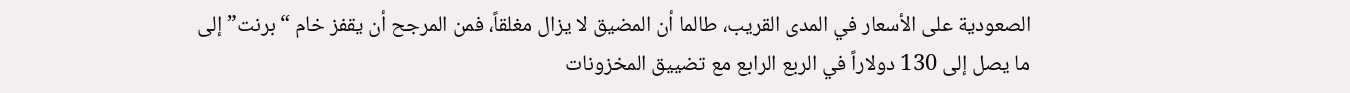الصعودية على الأسعار في المدى القريب، طالما أن المضيق لا يزال مغلقاً، فمن المرجح أن يقفز خام “برنت” إلى ما يصل إلى 130 دولاراً في الربع الرابع مع تضييق المخزونات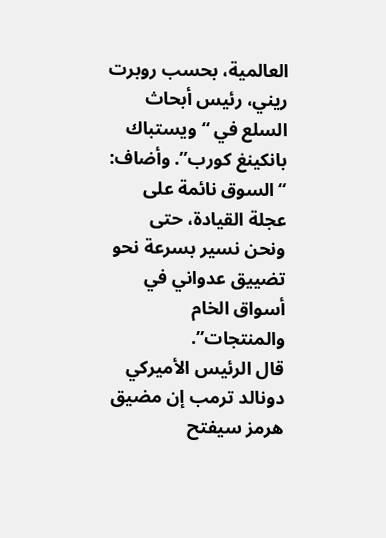العالمية، بحسب روبرت ريني، رئيس أبحاث السلع في “ويستباك بانكينغ كورب”. وأضاف: “السوق نائمة على عجلة القيادة، حتى ونحن نسير بسرعة نحو تضييق عدواني في أسواق الخام والمنتجات”.
قال الرئيس الأميركي دونالد ترمب إن مضيق هرمز سيفتح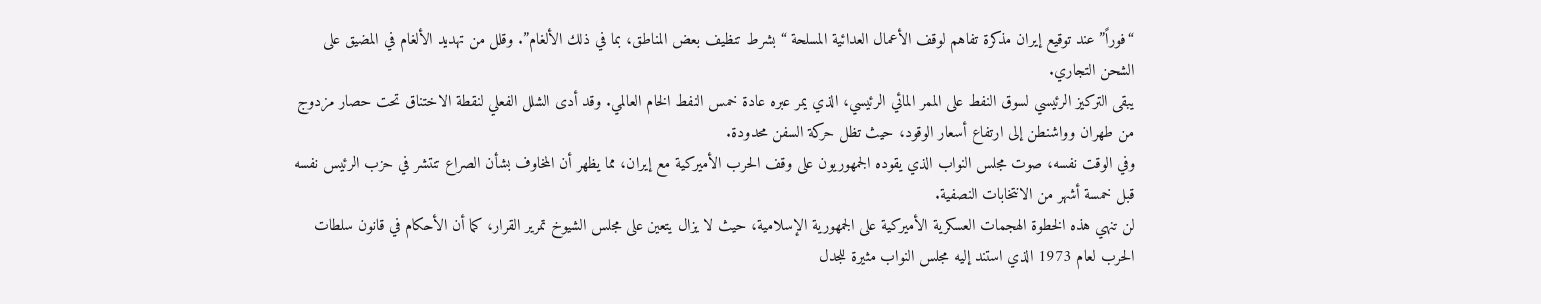“فوراً” عند توقيع إيران مذكرة تفاهم لوقف الأعمال العدائية المسلحة “بشرط تنظيف بعض المناطق، بما في ذلك الألغام”. وقلل من تهديد الألغام في المضيق على الشحن التجاري.
يبقى التركيز الرئيسي لسوق النفط على الممر المائي الرئيسي، الذي يمر عبره عادة خمس النفط الخام العالمي. وقد أدى الشلل الفعلي لنقطة الاختناق تحت حصار مزدوج من طهران وواشنطن إلى ارتفاع أسعار الوقود، حيث تظل حركة السفن محدودة.
وفي الوقت نفسه، صوت مجلس النواب الذي يقوده الجمهوريون على وقف الحرب الأميركية مع إيران، مما يظهر أن المخاوف بشأن الصراع تنتشر في حزب الرئيس نفسه قبل خمسة أشهر من الانتخابات النصفية.
لن تنهي هذه الخطوة الهجمات العسكرية الأميركية على الجمهورية الإسلامية، حيث لا يزال يتعين على مجلس الشيوخ تمرير القرار، كما أن الأحكام في قانون سلطات الحرب لعام 1973 الذي استند إليه مجلس النواب مثيرة للجدل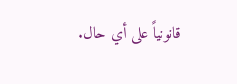قانونياً على أي حال.